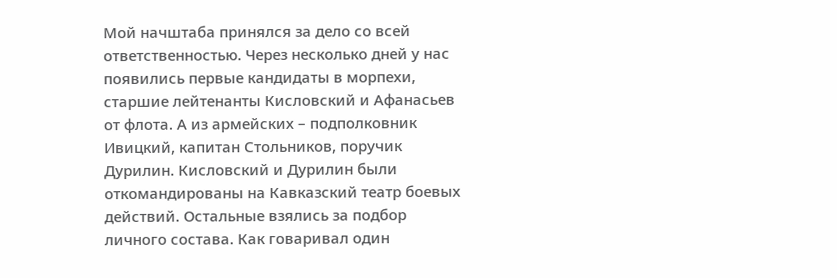Мой начштаба принялся за дело со всей ответственностью. Через несколько дней у нас появились первые кандидаты в морпехи, старшие лейтенанты Кисловский и Афанасьев от флота. А из армейских – подполковник Ивицкий, капитан Стольников, поручик Дурилин. Кисловский и Дурилин были откомандированы на Кавказский театр боевых действий. Остальные взялись за подбор личного состава. Как говаривал один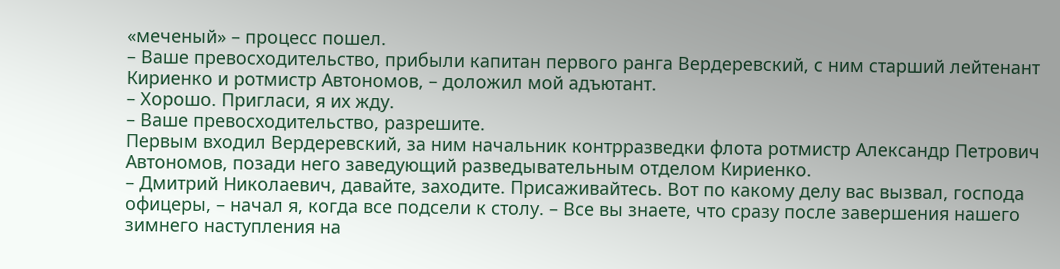«меченый» – процесс пошел.
– Ваше превосходительство, прибыли капитан первого ранга Вердеревский, с ним старший лейтенант Кириенко и ротмистр Автономов, – доложил мой адъютант.
– Хорошо. Пригласи, я их жду.
– Ваше превосходительство, разрешите.
Первым входил Вердеревский, за ним начальник контрразведки флота ротмистр Александр Петрович Автономов, позади него заведующий разведывательным отделом Кириенко.
– Дмитрий Николаевич, давайте, заходите. Присаживайтесь. Вот по какому делу вас вызвал, господа офицеры, – начал я, когда все подсели к столу. – Все вы знаете, что сразу после завершения нашего зимнего наступления на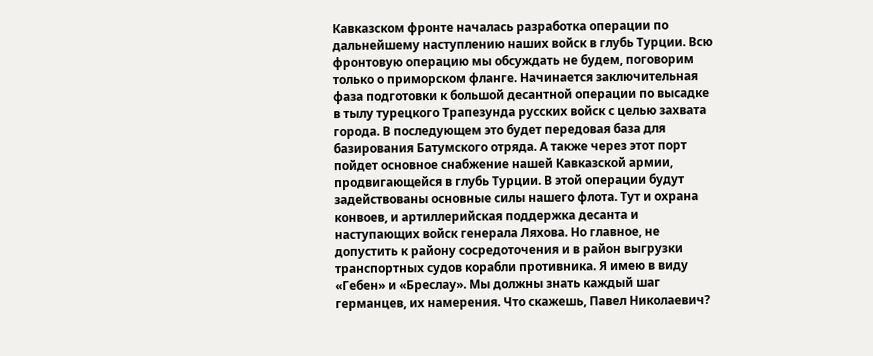Кавказском фронте началась разработка операции по дальнейшему наступлению наших войск в глубь Турции. Всю фронтовую операцию мы обсуждать не будем, поговорим только о приморском фланге. Начинается заключительная фаза подготовки к большой десантной операции по высадке в тылу турецкого Трапезунда русских войск с целью захвата города. В последующем это будет передовая база для базирования Батумского отряда. А также через этот порт пойдет основное снабжение нашей Кавказской армии, продвигающейся в глубь Турции. В этой операции будут задействованы основные силы нашего флота. Тут и охрана конвоев, и артиллерийская поддержка десанта и наступающих войск генерала Ляхова. Но главное, не допустить к району сосредоточения и в район выгрузки транспортных судов корабли противника. Я имею в виду «Гебен» и «Бреслау». Мы должны знать каждый шаг германцев, их намерения. Что скажешь, Павел Николаевич?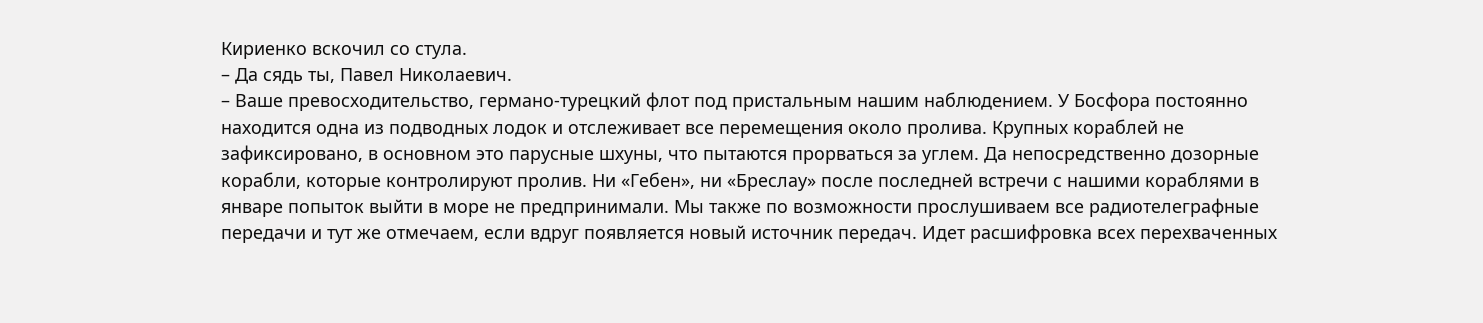Кириенко вскочил со стула.
– Да сядь ты, Павел Николаевич.
– Ваше превосходительство, германо-турецкий флот под пристальным нашим наблюдением. У Босфора постоянно находится одна из подводных лодок и отслеживает все перемещения около пролива. Крупных кораблей не зафиксировано, в основном это парусные шхуны, что пытаются прорваться за углем. Да непосредственно дозорные корабли, которые контролируют пролив. Ни «Гебен», ни «Бреслау» после последней встречи с нашими кораблями в январе попыток выйти в море не предпринимали. Мы также по возможности прослушиваем все радиотелеграфные передачи и тут же отмечаем, если вдруг появляется новый источник передач. Идет расшифровка всех перехваченных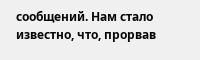сообщений. Нам стало известно, что, прорвав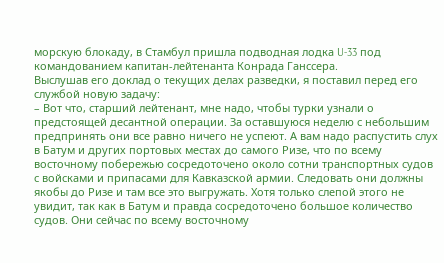морскую блокаду, в Стамбул пришла подводная лодка U-33 под командованием капитан-лейтенанта Конрада Ганссера.
Выслушав его доклад о текущих делах разведки, я поставил перед его службой новую задачу:
– Вот что, старший лейтенант, мне надо, чтобы турки узнали о предстоящей десантной операции. За оставшуюся неделю с небольшим предпринять они все равно ничего не успеют. А вам надо распустить слух в Батум и других портовых местах до самого Ризе, что по всему восточному побережью сосредоточено около сотни транспортных судов с войсками и припасами для Кавказской армии. Следовать они должны якобы до Ризе и там все это выгружать. Хотя только слепой этого не увидит, так как в Батум и правда сосредоточено большое количество судов. Они сейчас по всему восточному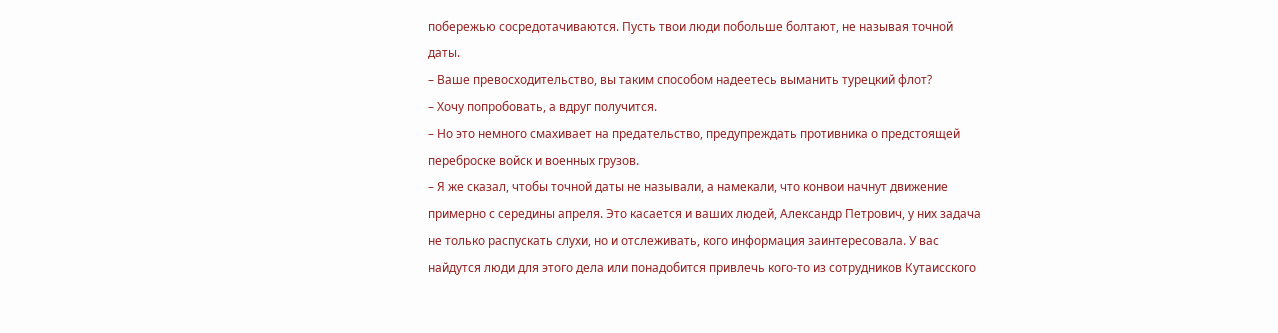побережью сосредотачиваются. Пусть твои люди побольше болтают, не называя точной даты.
– Ваше превосходительство, вы таким способом надеетесь выманить турецкий флот?
– Хочу попробовать, а вдруг получится.
– Но это немного смахивает на предательство, предупреждать противника о предстоящей переброске войск и военных грузов.
– Я же сказал, чтобы точной даты не называли, а намекали, что конвои начнут движение примерно с середины апреля. Это касается и ваших людей, Александр Петрович, у них задача не только распускать слухи, но и отслеживать, кого информация заинтересовала. У вас найдутся люди для этого дела или понадобится привлечь кого-то из сотрудников Кутаисского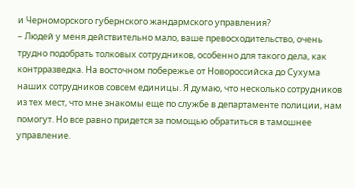и Черноморского губернского жандармского управления?
– Людей у меня действительно мало, ваше превосходительство, очень трудно подобрать толковых сотрудников, особенно для такого дела, как контрразведка. На восточном побережье от Новороссийска до Сухума наших сотрудников совсем единицы. Я думаю, что несколько сотрудников из тех мест, что мне знакомы еще по службе в департаменте полиции, нам помогут. Но все равно придется за помощью обратиться в тамошнее управление.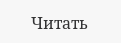Читать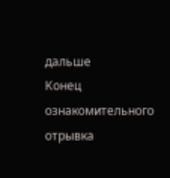дальше
Конец ознакомительного отрывка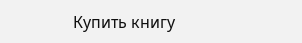Купить книгу